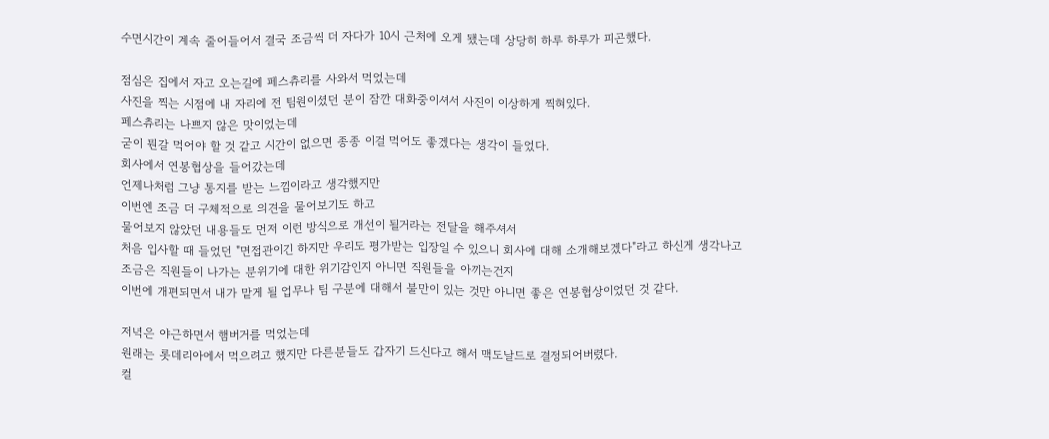수면시간이 계속 줄어들어서 결국 조금씩 더 자다가 10시 근처에 오게 됐는데 상당히 하루 하루가 피곤했다.

점심은 집에서 자고 오는길에 페스츄리를 사와서 먹었는데
사진을 찍는 시점에 내 자리에 전 팀원이셨던 분이 잠깐 대화중이셔서 사진이 이상하게 찍혀있다.
페스츄리는 나쁘지 않은 맛이었는데
굳이 뭔갈 먹어야 할 것 같고 시간이 없으면 종종 이걸 먹어도 좋겠다는 생각이 들었다.
회사에서 연봉협상을 들어갔는데
언제나처럼 그냥 통지를 받는 느낌이라고 생각했지만
이번엔 조금 더 구체적으로 의견을 물어보기도 하고
물어보지 않았던 내용들도 먼저 이런 방식으로 개선이 될거라는 전달을 해주셔서
처음 입사할 때 들었던 "면접관이긴 하지만 우리도 평가받는 입장일 수 있으니 회사에 대해 소개해보겠다"라고 하신게 생각나고
조금은 직원들이 나가는 분위기에 대한 위기감인지 아니면 직원들을 아끼는건지
이번에 개편되면서 내가 맡게 될 업무나 팀 구분에 대해서 불만이 있는 것만 아니면 좋은 연봉협상이었던 것 같다.

저녁은 야근하면서 햄버거를 먹었는데
원래는 롯데리아에서 먹으려고 했지만 다른분들도 갑자기 드신다고 해서 맥도날드로 결정되어버렸다.
컬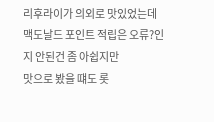리후라이가 의외로 맛있었는데
맥도날드 포인트 적립은 오류?인지 안된건 좀 아쉽지만
맛으로 봤을 떄도 롯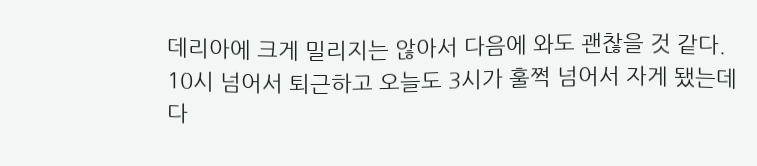데리아에 크게 밀리지는 않아서 다음에 와도 괜찮을 것 같다.
10시 넘어서 퇴근하고 오늘도 3시가 훌쩍 넘어서 자게 됐는데
다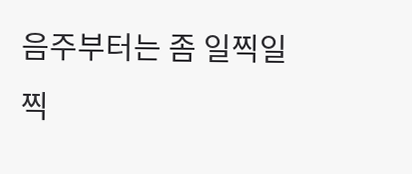음주부터는 좀 일찍일찍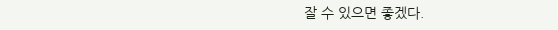잘 수 있으면 좋겠다.